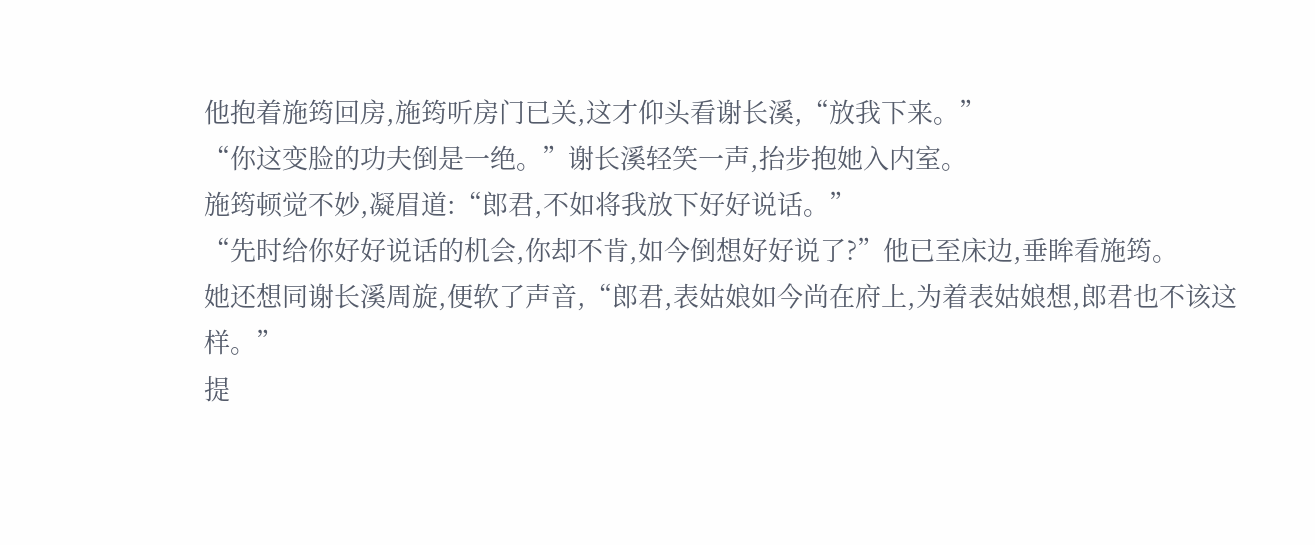他抱着施筠回房,施筠听房门已关,这才仰头看谢长溪,“放我下来。”
“你这变脸的功夫倒是一绝。”谢长溪轻笑一声,抬步抱她入内室。
施筠顿觉不妙,凝眉道:“郎君,不如将我放下好好说话。”
“先时给你好好说话的机会,你却不肯,如今倒想好好说了?”他已至床边,垂眸看施筠。
她还想同谢长溪周旋,便软了声音,“郎君,表姑娘如今尚在府上,为着表姑娘想,郎君也不该这样。”
提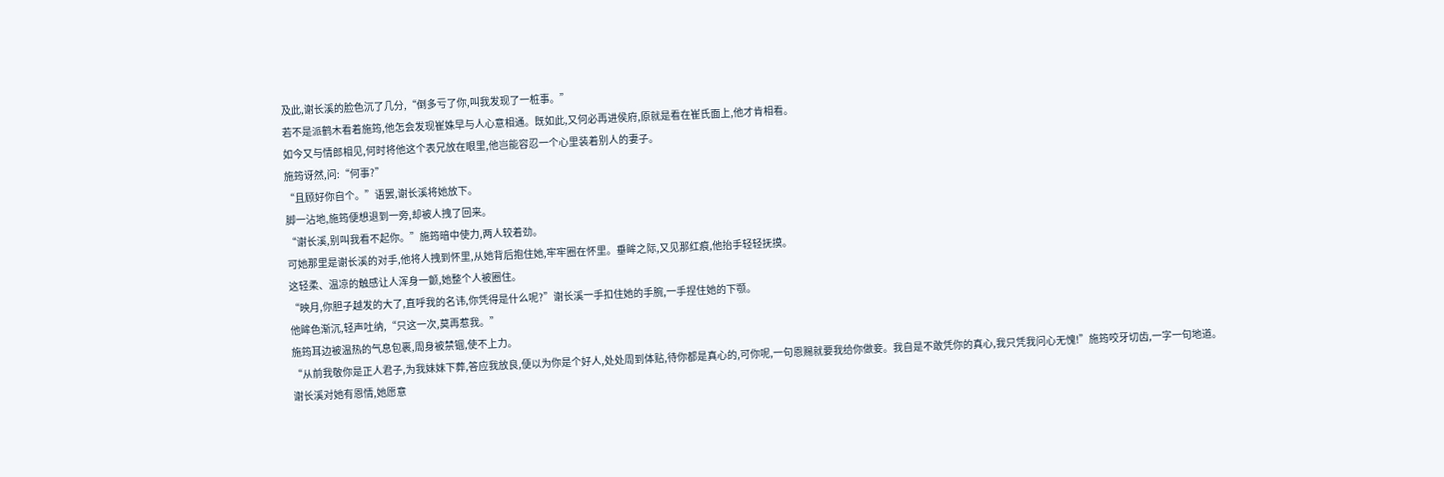及此,谢长溪的脸色沉了几分,“倒多亏了你,叫我发现了一桩事。”
若不是派鹤木看着施筠,他怎会发现崔姝早与人心意相通。既如此,又何必再进侯府,原就是看在崔氏面上,他才肯相看。
如今又与情郎相见,何时将他这个表兄放在眼里,他岂能容忍一个心里装着别人的妻子。
施筠讶然,问:“何事?”
“且顾好你自个。”语罢,谢长溪将她放下。
脚一沾地,施筠便想退到一旁,却被人拽了回来。
“谢长溪,别叫我看不起你。”施筠暗中使力,两人较着劲。
可她那里是谢长溪的对手,他将人拽到怀里,从她背后抱住她,牢牢圈在怀里。垂眸之际,又见那红痕,他抬手轻轻抚摸。
这轻柔、温凉的触感让人浑身一颤,她整个人被圈住。
“映月,你胆子越发的大了,直呼我的名讳,你凭得是什么呢?”谢长溪一手扣住她的手腕,一手捏住她的下颚。
他眸色渐沉,轻声吐纳,“只这一次,莫再惹我。”
施筠耳边被温热的气息包裹,周身被禁锢,使不上力。
“从前我敬你是正人君子,为我妹妹下葬,答应我放良,便以为你是个好人,处处周到体贴,待你都是真心的,可你呢,一句恩赐就要我给你做妾。我自是不敢凭你的真心,我只凭我问心无愧!”施筠咬牙切齿,一字一句地道。
谢长溪对她有恩情,她愿意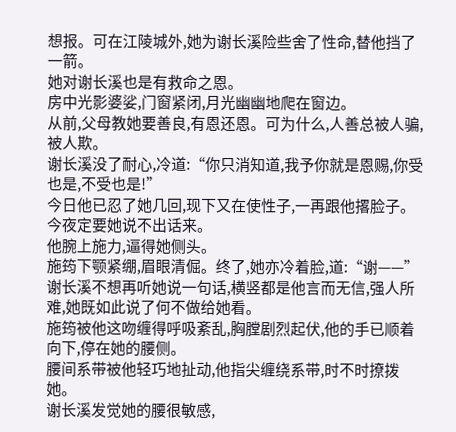想报。可在江陵城外,她为谢长溪险些舍了性命,替他挡了一箭。
她对谢长溪也是有救命之恩。
房中光影婆娑,门窗紧闭,月光幽幽地爬在窗边。
从前,父母教她要善良,有恩还恩。可为什么,人善总被人骗,被人欺。
谢长溪没了耐心,冷道:“你只消知道,我予你就是恩赐,你受也是,不受也是!”
今日他已忍了她几回,现下又在使性子,一再跟他撂脸子。
今夜定要她说不出话来。
他腕上施力,逼得她侧头。
施筠下颚紧绷,眉眼清倔。终了,她亦冷着脸,道:“谢——”
谢长溪不想再听她说一句话,横竖都是他言而无信,强人所难,她既如此说了何不做给她看。
施筠被他这吻缠得呼吸紊乱,胸膛剧烈起伏,他的手已顺着向下,停在她的腰侧。
腰间系带被他轻巧地扯动,他指尖缠绕系带,时不时撩拨她。
谢长溪发觉她的腰很敏感,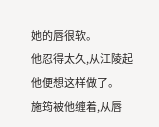她的唇很软。
他忍得太久,从江陵起他便想这样做了。
施筠被他缠着,从唇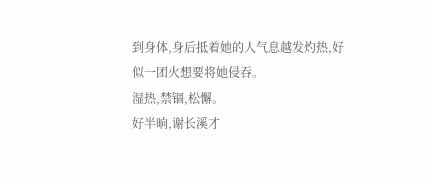到身体,身后抵着她的人气息越发灼热,好似一团火想要将她侵吞。
湿热,禁锢,松懈。
好半晌,谢长溪才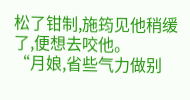松了钳制,施筠见他稍缓了,便想去咬他。
“月娘,省些气力做别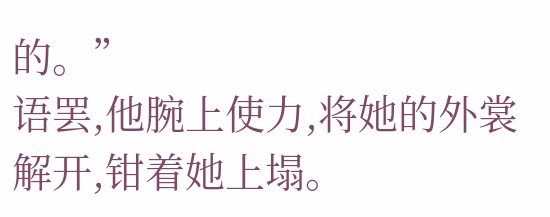的。”
语罢,他腕上使力,将她的外裳解开,钳着她上塌。